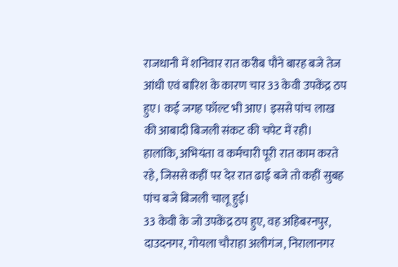राजधानी में शनिवार रात करीब पौने बारह बजे तेज आंधी एवं बारिश के कारण चार 33 केवी उपकेंद्र ठप हुए। कई जगह फॉल्ट भी आए। इससे पांच लाख की आबादी बिजली संकट की चपेट में रही। हालांकि, अभियंता व कर्मचारी पूरी रात काम करते रहे, जिससे कहीं पर देर रात ढाई बजे तो कहीं सुबह पांच बजे बिजली चालू हुई।
33 केवी के जो उपकेंद्र ठप हुए, वह अहिबरनपुर, दाउदनगर, गोयला चौराहा अलीगंज, निरालानगर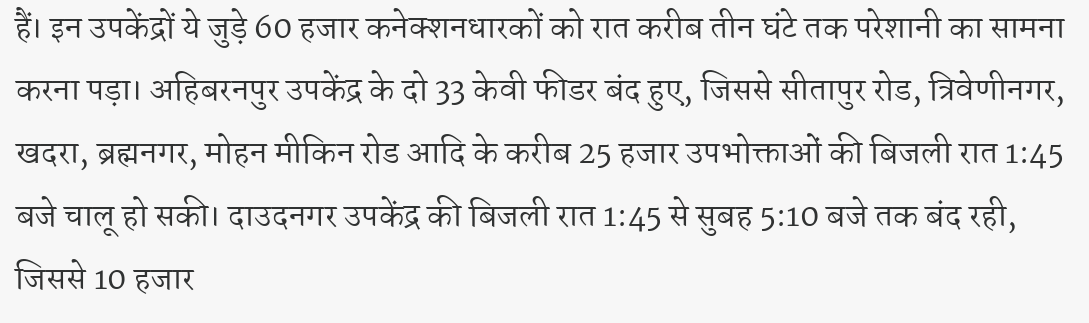हैं। इन उपकेंद्रों ये जुड़े 60 हजार कनेक्शनधारकों को रात करीब तीन घंटे तक परेशानी का सामना करना पड़ा। अहिबरनपुर उपकेंद्र के दो 33 केवी फीडर बंद हुए, जिससे सीतापुर रोड, त्रिवेणीनगर, खदरा, ब्रह्मनगर, मोहन मीकिन रोड आदि के करीब 25 हजार उपभोक्ताओं की बिजली रात 1:45 बजे चालू हो सकी। दाउदनगर उपकेंद्र की बिजली रात 1:45 से सुबह 5:10 बजे तक बंद रही, जिससे 10 हजार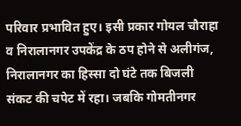परिवार प्रभावित हुए। इसी प्रकार गोयल चौराहा व निरालानगर उपकेंद्र के ठप होने से अलीगंज, निरालानगर का हिस्सा दो घंटे तक बिजली संकट की चपेट में रहा। जबकि गोमतीनगर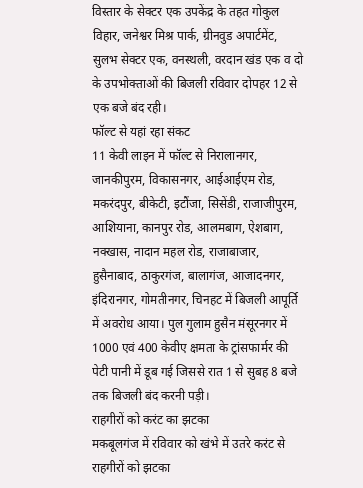विस्तार के सेक्टर एक उपकेंद्र के तहत गोकुल विहार, जनेश्वर मिश्र पार्क, ग्रीनवुड अपार्टमेंट, सुलभ सेक्टर एक, वनस्थली, वरदान खंड एक व दो के उपभोक्ताओं की बिजली रविवार दोपहर 12 से एक बजे बंद रही।
फॉल्ट से यहां रहा संकट
11 केवी लाइन में फॉल्ट से निरालानगर, जानकीपुरम, विकासनगर, आईआईएम रोड, मकरंदपुर, बीकेटी, इटौंजा, सिसेंडी, राजाजीपुरम, आशियाना, कानपुर रोड, आलमबाग, ऐशबाग, नक्खास, नादान महल रोड, राजाबाजार, हुसैनाबाद, ठाकुरगंज, बालागंज, आजादनगर, इंदिरानगर, गोमतीनगर, चिनहट में बिजली आपूर्ति में अवरोध आया। पुल गुलाम हुसैन मंसूरनगर में 1000 एवं 400 केवीए क्षमता के ट्रांसफार्मर की पेटी पानी में डूब गई जिससे रात 1 से सुबह 8 बजे तक बिजली बंद करनी पड़ी।
राहगीरों को करंट का झटका
मकबूलगंज में रविवार को खंभे में उतरे करंट से राहगीरों को झटका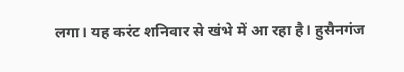लगा। यह करंट शनिवार से खंभे में आ रहा है। हुसैनगंज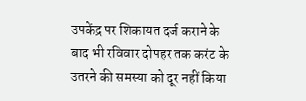उपकेंद्र पर शिकायत दर्ज कराने के बाद भी रविवार दोपहर तक करंट के उतरने की समस्या को दूर नहीं किया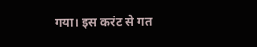गया। इस करंट से गत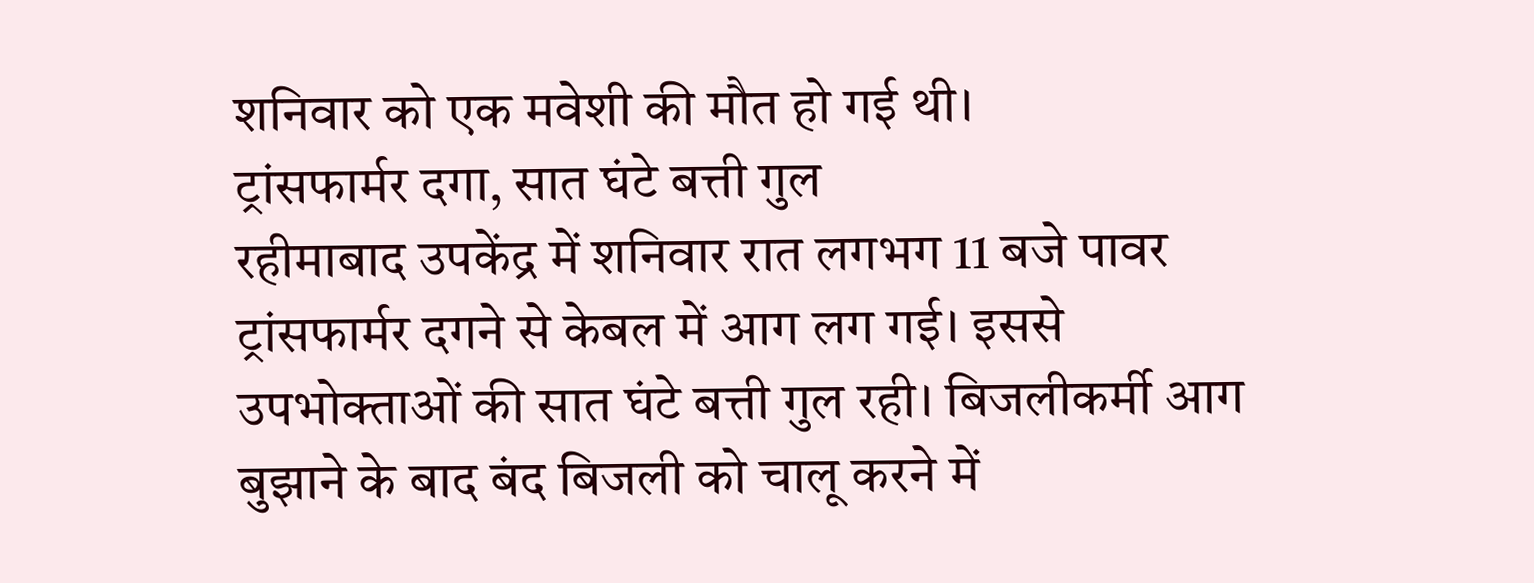शनिवार को एक मवेशी की मौत हो गई थी।
ट्रांसफार्मर दगा, सात घंटे बत्ती गुल
रहीमाबाद उपकेंद्र में शनिवार रात लगभग 11 बजे पावर ट्रांसफार्मर दगने से केबल में आग लग गई। इससे उपभोक्ताओं की सात घंटे बत्ती गुल रही। बिजलीकर्मी आग बुझाने के बाद बंद बिजली को चालू करने में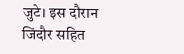जुटे। इस दौरान जिंदौर सहित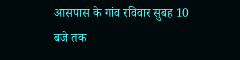आसपास के गांव रविवार सुबह 10 बजे तक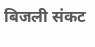बिजली संकट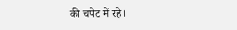की चपेट में रहे।